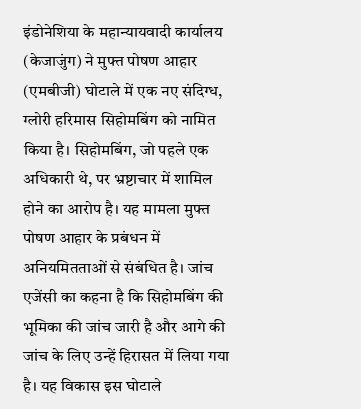इंडोनेशिया के महान्यायवादी कार्यालय (केजाजुंग) ने मुफ्त पोषण आहार (एमबीजी) घोटाले में एक नए संदिग्ध, ग्लोरी हरिमास सिहोमबिंग को नामित किया है। सिहोमबिंग, जो पहले एक अधिकारी थे, पर भ्रष्टाचार में शामिल होने का आरोप है। यह मामला मुफ्त पोषण आहार के प्रबंधन में अनियमितताओं से संबंधित है। जांच एजेंसी का कहना है कि सिहोमबिंग की भूमिका की जांच जारी है और आगे की जांच के लिए उन्हें हिरासत में लिया गया है। यह विकास इस घोटाले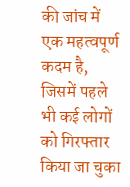की जांच में एक महत्वपूर्ण कदम है, जिसमें पहले भी कई लोगों को गिरफ्तार किया जा चुका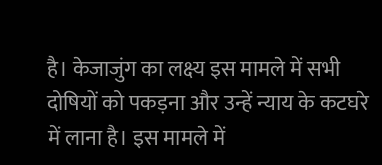है। केजाजुंग का लक्ष्य इस मामले में सभी दोषियों को पकड़ना और उन्हें न्याय के कटघरे में लाना है। इस मामले में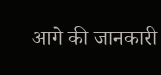आगे की जानकारी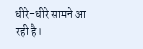धीरे-धीरे सामने आ रही है।